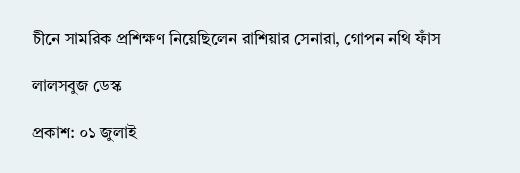চীনে সামরিক প্রশিক্ষণ নিয়েছিলেন রাশিয়ার সেনারা, গোপন নথি ফাঁস

লালসবুজ ডেস্ক

প্রকাশ: ০১ জুলাই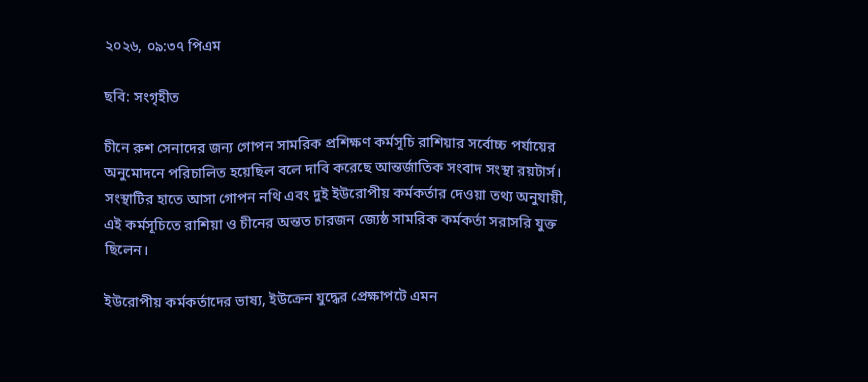২০২৬, ০৯:৩৭ পিএম

ছবি: সংগৃহীত

চীনে রুশ সেনাদের জন্য গোপন সামরিক প্রশিক্ষণ কর্মসূচি রাশিয়ার সর্বোচ্চ পর্যায়ের অনুমোদনে পরিচালিত হয়েছিল বলে দাবি করেছে আন্তর্জাতিক সংবাদ সংস্থা রয়টার্স। সংস্থাটির হাতে আসা গোপন নথি এবং দুই ইউরোপীয় কর্মকর্তার দেওয়া তথ্য অনুযায়ী, এই কর্মসূচিতে রাশিয়া ও চীনের অন্তত চারজন জ্যেষ্ঠ সামরিক কর্মকর্তা সরাসরি যুক্ত ছিলেন।

ইউরোপীয় কর্মকর্তাদের ভাষ্য, ইউক্রেন যুদ্ধের প্রেক্ষাপটে এমন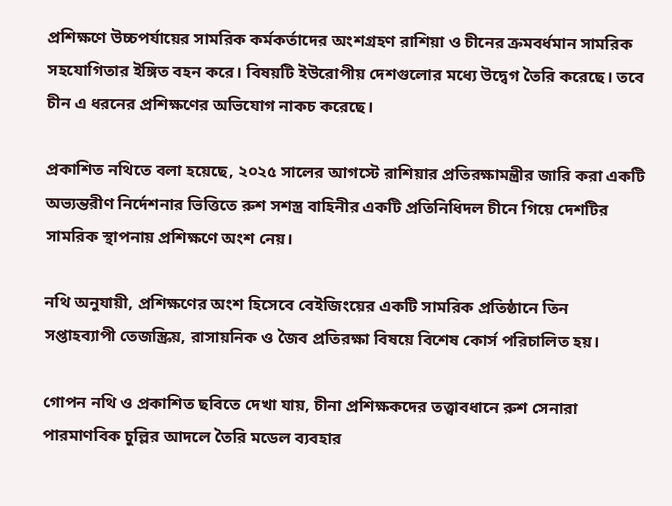প্রশিক্ষণে উচ্চপর্যায়ের সামরিক কর্মকর্তাদের অংশগ্রহণ রাশিয়া ও চীনের ক্রমবর্ধমান সামরিক সহযোগিতার ইঙ্গিত বহন করে। বিষয়টি ইউরোপীয় দেশগুলোর মধ্যে উদ্বেগ তৈরি করেছে। তবে চীন এ ধরনের প্রশিক্ষণের অভিযোগ নাকচ করেছে।

প্রকাশিত নথিতে বলা হয়েছে, ২০২৫ সালের আগস্টে রাশিয়ার প্রতিরক্ষামন্ত্রীর জারি করা একটি অভ্যন্তরীণ নির্দেশনার ভিত্তিতে রুশ সশস্ত্র বাহিনীর একটি প্রতিনিধিদল চীনে গিয়ে দেশটির সামরিক স্থাপনায় প্রশিক্ষণে অংশ নেয়।

নথি অনুযায়ী, প্রশিক্ষণের অংশ হিসেবে বেইজিংয়ের একটি সামরিক প্রতিষ্ঠানে তিন সপ্তাহব্যাপী তেজস্ক্রিয়, রাসায়নিক ও জৈব প্রতিরক্ষা বিষয়ে বিশেষ কোর্স পরিচালিত হয়।

গোপন নথি ও প্রকাশিত ছবিতে দেখা যায়, চীনা প্রশিক্ষকদের তত্ত্বাবধানে রুশ সেনারা পারমাণবিক চুল্লির আদলে তৈরি মডেল ব্যবহার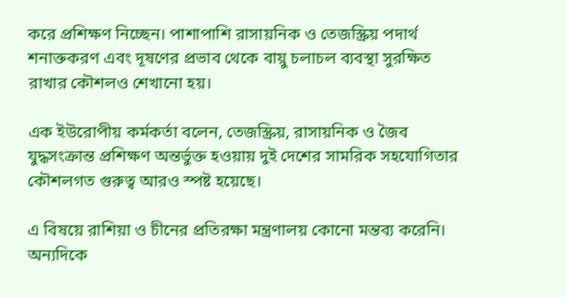করে প্রশিক্ষণ নিচ্ছেন। পাশাপাশি রাসায়নিক ও তেজস্ক্রিয় পদার্থ শনাক্তকরণ এবং দূষণের প্রভাব থেকে বায়ু চলাচল ব্যবস্থা সুরক্ষিত রাখার কৌশলও শেখানো হয়।

এক ইউরোপীয় কর্মকর্তা বলেন, তেজস্ক্রিয়, রাসায়নিক ও জৈব যুদ্ধসংক্রান্ত প্রশিক্ষণ অন্তর্ভুক্ত হওয়ায় দুই দেশের সামরিক সহযোগিতার কৌশলগত গুরুত্ব আরও স্পষ্ট হয়েছে।

এ বিষয়ে রাশিয়া ও চীনের প্রতিরক্ষা মন্ত্রণালয় কোনো মন্তব্য করেনি। অন্যদিকে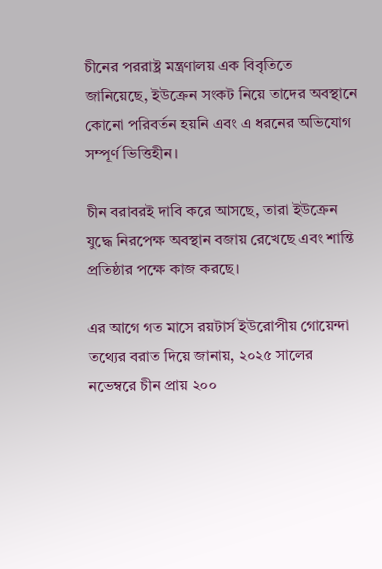চীনের পররাষ্ট্র মন্ত্রণালয় এক বিবৃতিতে জানিয়েছে, ইউক্রেন সংকট নিয়ে তাদের অবস্থানে কোনো পরিবর্তন হয়নি এবং এ ধরনের অভিযোগ সম্পূর্ণ ভিত্তিহীন।

চীন বরাবরই দাবি করে আসছে, তারা ইউক্রেন যুদ্ধে নিরপেক্ষ অবস্থান বজায় রেখেছে এবং শান্তি প্রতিষ্ঠার পক্ষে কাজ করছে।

এর আগে গত মাসে রয়টার্স ইউরোপীয় গোয়েন্দা তথ্যের বরাত দিয়ে জানায়, ২০২৫ সালের নভেম্বরে চীন প্রায় ২০০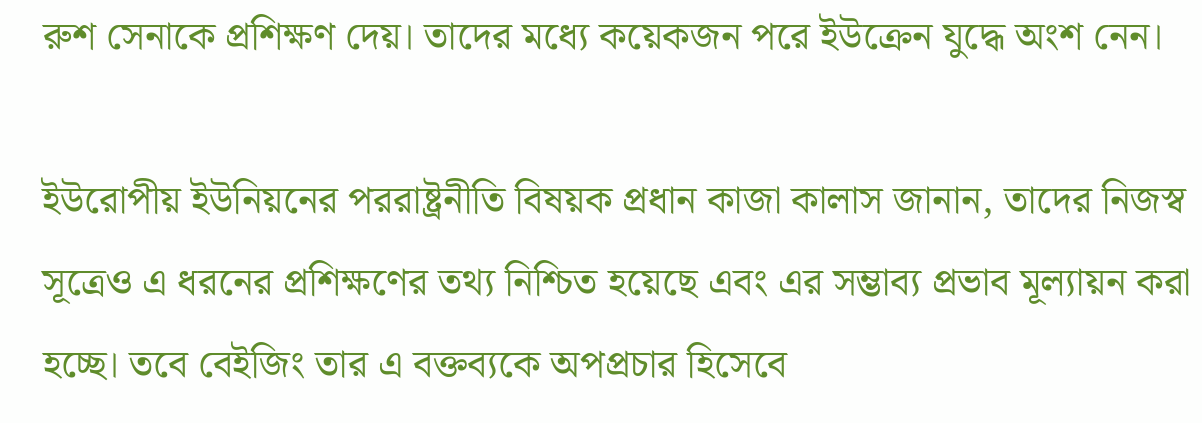রুশ সেনাকে প্রশিক্ষণ দেয়। তাদের মধ্যে কয়েকজন পরে ইউক্রেন যুদ্ধে অংশ নেন।

ইউরোপীয় ইউনিয়নের পররাষ্ট্রনীতি বিষয়ক প্রধান কাজা কালাস জানান, তাদের নিজস্ব সূত্রেও এ ধরনের প্রশিক্ষণের তথ্য নিশ্চিত হয়েছে এবং এর সম্ভাব্য প্রভাব মূল্যায়ন করা হচ্ছে। তবে বেইজিং তার এ বক্তব্যকে অপপ্রচার হিসেবে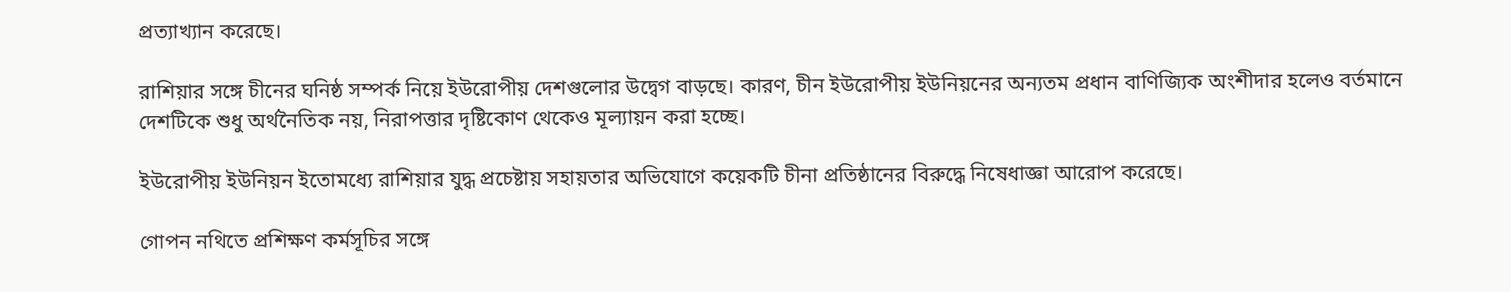প্রত্যাখ্যান করেছে।

রাশিয়ার সঙ্গে চীনের ঘনিষ্ঠ সম্পর্ক নিয়ে ইউরোপীয় দেশগুলোর উদ্বেগ বাড়ছে। কারণ, চীন ইউরোপীয় ইউনিয়নের অন্যতম প্রধান বাণিজ্যিক অংশীদার হলেও বর্তমানে দেশটিকে শুধু অর্থনৈতিক নয়, নিরাপত্তার দৃষ্টিকোণ থেকেও মূল্যায়ন করা হচ্ছে।

ইউরোপীয় ইউনিয়ন ইতোমধ্যে রাশিয়ার যুদ্ধ প্রচেষ্টায় সহায়তার অভিযোগে কয়েকটি চীনা প্রতিষ্ঠানের বিরুদ্ধে নিষেধাজ্ঞা আরোপ করেছে।

গোপন নথিতে প্রশিক্ষণ কর্মসূচির সঙ্গে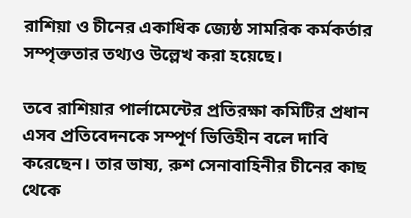রাশিয়া ও চীনের একাধিক জ্যেষ্ঠ সামরিক কর্মকর্তার সম্পৃক্ততার তথ্যও উল্লেখ করা হয়েছে।

তবে রাশিয়ার পার্লামেন্টের প্রতিরক্ষা কমিটির প্রধান এসব প্রতিবেদনকে সম্পূর্ণ ভিত্তিহীন বলে দাবি করেছেন। তার ভাষ্য, রুশ সেনাবাহিনীর চীনের কাছ থেকে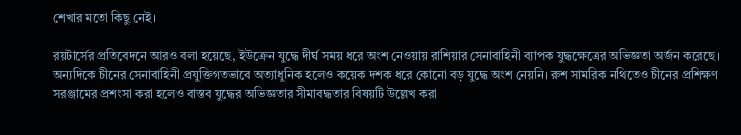শেখার মতো কিছু নেই।

রয়টার্সের প্রতিবেদনে আরও বলা হয়েছে, ইউক্রেন যুদ্ধে দীর্ঘ সময় ধরে অংশ নেওয়ায় রাশিয়ার সেনাবাহিনী ব্যাপক যুদ্ধক্ষেত্রের অভিজ্ঞতা অর্জন করেছে। অন্যদিকে চীনের সেনাবাহিনী প্রযুক্তিগতভাবে অত্যাধুনিক হলেও কয়েক দশক ধরে কোনো বড় যুদ্ধে অংশ নেয়নি। রুশ সামরিক নথিতেও চীনের প্রশিক্ষণ সরঞ্জামের প্রশংসা করা হলেও বাস্তব যুদ্ধের অভিজ্ঞতার সীমাবদ্ধতার বিষয়টি উল্লেখ করা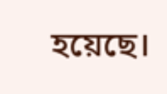হয়েছে।